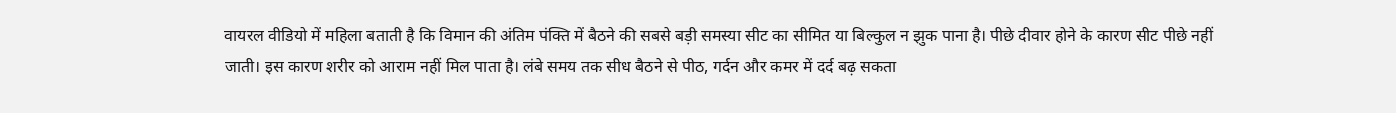वायरल वीडियो में महिला बताती है कि विमान की अंतिम पंक्ति में बैठने की सबसे बड़ी समस्या सीट का सीमित या बिल्कुल न झुक पाना है। पीछे दीवार होने के कारण सीट पीछे नहीं जाती। इस कारण शरीर को आराम नहीं मिल पाता है। लंबे समय तक सीध बैठने से पीठ, गर्दन और कमर में दर्द बढ़ सकता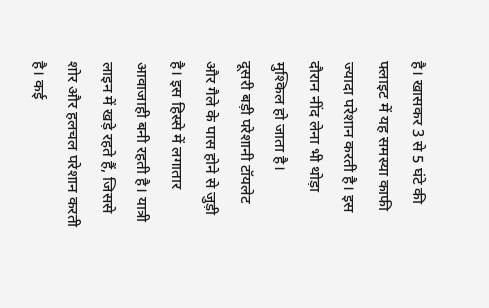है। खासकर 3 से 5 घंटे की फ्लाइट में यह समस्या काफी ज्यादा परेशान करती है। इस दौरान नींद लेना भी थोड़ा मुश्किल हो जाता है।
दूसरी बड़ी परेशानी टॉयलेट और गैले के पास होने से जुड़ी है। इस हिस्से में लगातार आवाजाही बनी रहती है। यात्री लाइन में खड़े रहते हैं, जिससे शोर और हलचल परेशान करती है। कई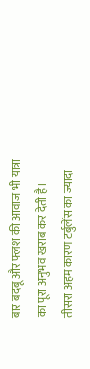बार बदबू और फ्लश की आवाज भी यात्रा का पूरा अनुभव खराब कर देती है।
तीसरा अहम कारण टर्बुलेंस का ज्यादा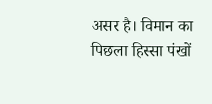असर है। विमान का पिछला हिस्सा पंखों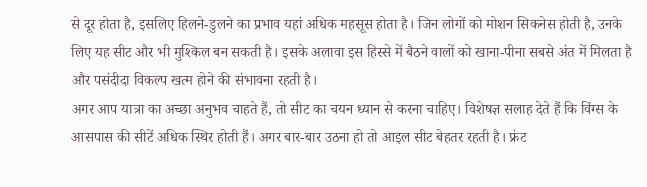से दूर होता है, इसलिए हिलने-डुलने का प्रभाव यहां अधिक महसूस होता है। जिन लोगों को मोशन सिकनेस होती है, उनके लिए यह सीट और भी मुश्किल बन सकती है। इसके अलावा इस हिस्से में बैठने वालों को खाना-पीना सबसे अंत में मिलता है और पसंदीदा विकल्प खत्म होने की संभावना रहती है।
अगर आप यात्रा का अच्छा अनुभव चाहते हैं, तो सीट का चयन ध्यान से करना चाहिए। विशेषज्ञ सलाह देते हैं कि विंग्स के आसपास की सीटें अधिक स्थिर होती हैं। अगर बार-बार उठना हो तो आइल सीट बेहतर रहती है। फ्रंट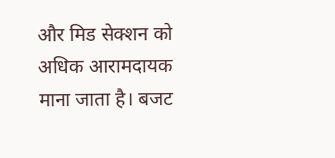और मिड सेक्शन को अधिक आरामदायक माना जाता है। बजट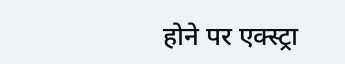होने पर एक्स्ट्रा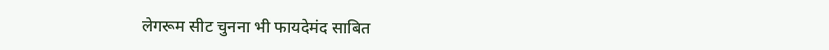लेगरूम सीट चुनना भी फायदेमंद साबित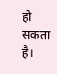हो सकता है।